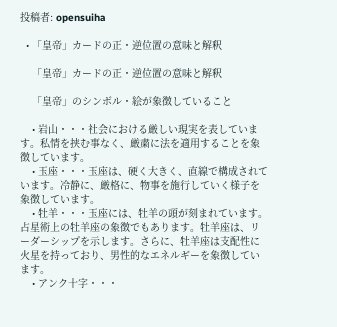投稿者: opensuiha

  • 「皇帝」カードの正・逆位置の意味と解釈

    「皇帝」カードの正・逆位置の意味と解釈

    「皇帝」のシンボル・絵が象徴していること

    • 岩山・・・社会における厳しい現実を表しています。私情を挟む事なく、厳粛に法を適用することを象徴しています。
    • 玉座・・・玉座は、硬く大きく、直線で構成されています。冷静に、厳格に、物事を施行していく様子を象徴しています。
    • 牡羊・・・玉座には、牡羊の頭が刻まれています。占星術上の牡羊座の象徴でもあります。牡羊座は、リーダーシップを示します。さらに、牡羊座は支配性に火星を持っており、男性的なエネルギーを象徴しています。
    • アンク十字・・・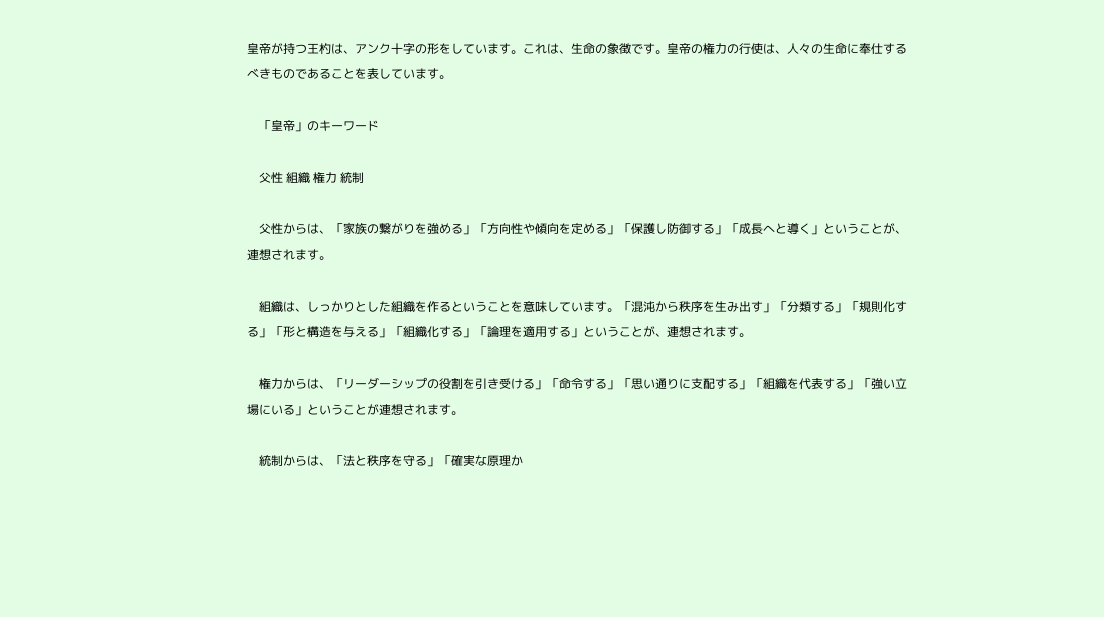皇帝が持つ王杓は、アンク十字の形をしています。これは、生命の象徴です。皇帝の権力の行使は、人々の生命に奉仕するべきものであることを表しています。

    「皇帝」のキーワード

    父性 組織 権力 統制

    父性からは、「家族の繋がりを強める」「方向性や傾向を定める」「保護し防御する」「成長へと導く」ということが、連想されます。

    組織は、しっかりとした組織を作るということを意味しています。「混沌から秩序を生み出す」「分類する」「規則化する」「形と構造を与える」「組織化する」「論理を適用する」ということが、連想されます。

    権力からは、「リーダーシップの役割を引き受ける」「命令する」「思い通りに支配する」「組織を代表する」「強い立場にいる」ということが連想されます。

    統制からは、「法と秩序を守る」「確実な原理か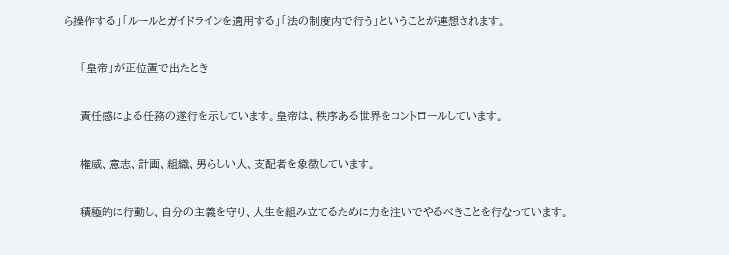ら操作する」「ルールとガイドラインを適用する」「法の制度内で行う」ということが連想されます。

    「皇帝」が正位置で出たとき

    責任感による任務の遂行を示しています。皇帝は、秩序ある世界をコントロールしています。

    権威、意志、計画、組織、男らしい人、支配者を象徴しています。

    積極的に行動し、自分の主義を守り、人生を組み立てるために力を注いでやるべきことを行なっています。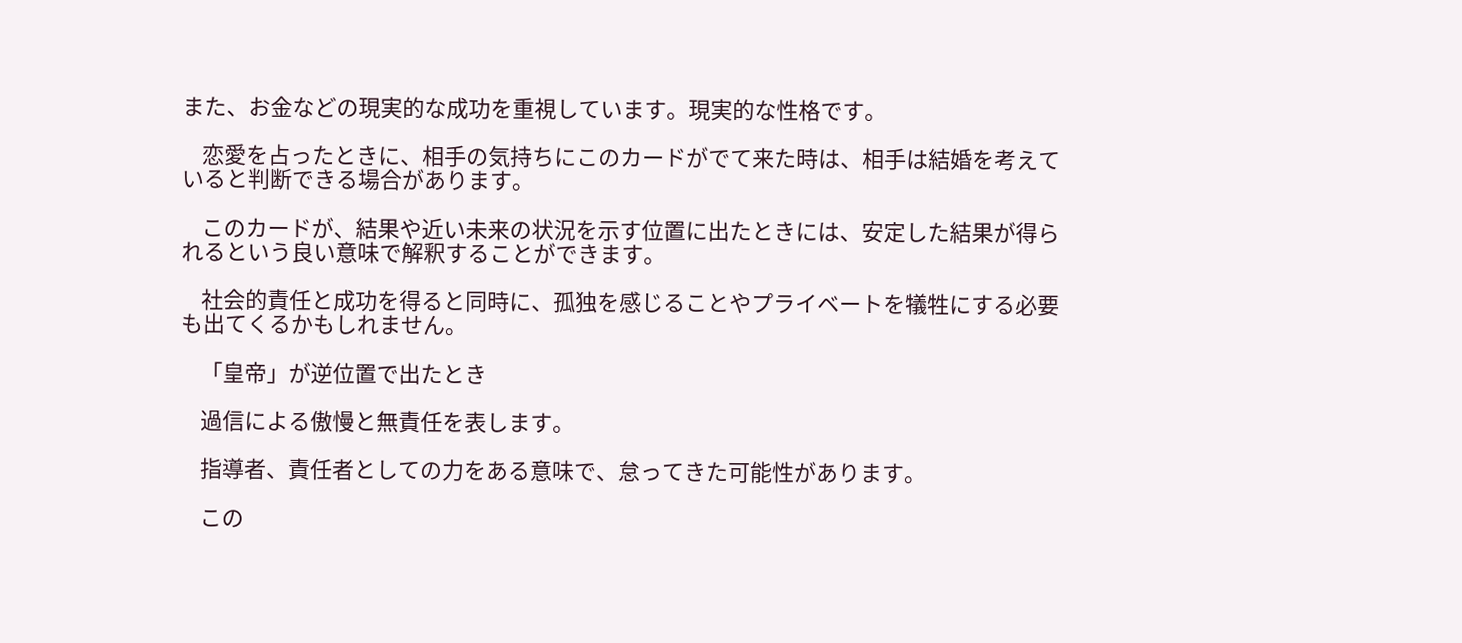また、お金などの現実的な成功を重視しています。現実的な性格です。

    恋愛を占ったときに、相手の気持ちにこのカードがでて来た時は、相手は結婚を考えていると判断できる場合があります。

    このカードが、結果や近い未来の状況を示す位置に出たときには、安定した結果が得られるという良い意味で解釈することができます。

    社会的責任と成功を得ると同時に、孤独を感じることやプライベートを犠牲にする必要も出てくるかもしれません。

    「皇帝」が逆位置で出たとき

    過信による傲慢と無責任を表します。

    指導者、責任者としての力をある意味で、怠ってきた可能性があります。

    この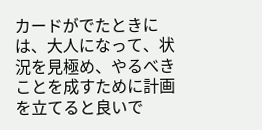カードがでたときには、大人になって、状況を見極め、やるべきことを成すために計画を立てると良いで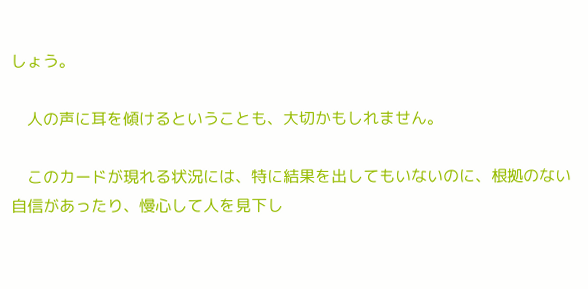しょう。

    人の声に耳を傾けるということも、大切かもしれません。

    このカードが現れる状況には、特に結果を出してもいないのに、根拠のない自信があったり、慢心して人を見下し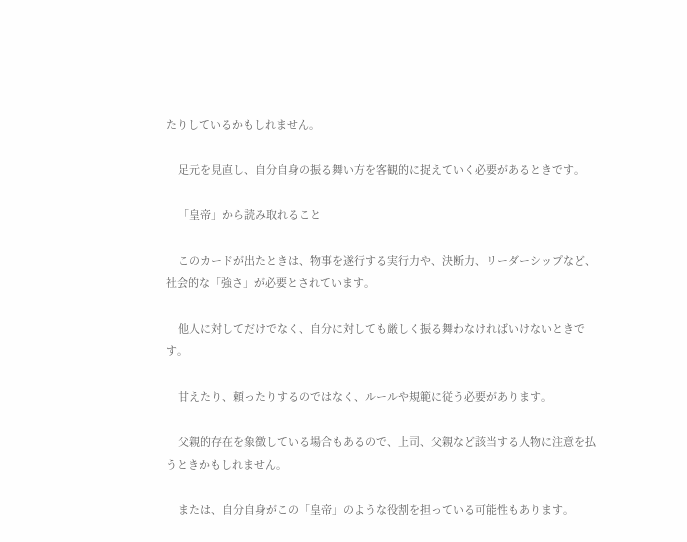たりしているかもしれません。

    足元を見直し、自分自身の振る舞い方を客観的に捉えていく必要があるときです。

    「皇帝」から読み取れること

    このカードが出たときは、物事を遂行する実行力や、決断力、リーダーシップなど、社会的な「強さ」が必要とされています。

    他人に対してだけでなく、自分に対しても厳しく振る舞わなければいけないときです。

    甘えたり、頼ったりするのではなく、ルールや規範に従う必要があります。

    父親的存在を象徴している場合もあるので、上司、父親など該当する人物に注意を払うときかもしれません。

    または、自分自身がこの「皇帝」のような役割を担っている可能性もあります。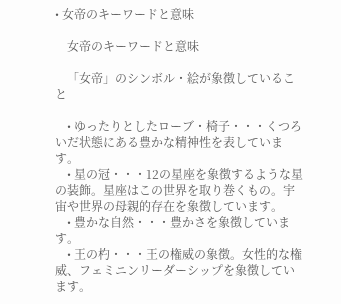• 女帝のキーワードと意味

    女帝のキーワードと意味

    「女帝」のシンボル・絵が象徴していること

    • ゆったりとしたローブ・椅子・・・くつろいだ状態にある豊かな精神性を表しています。
    • 星の冠・・・12の星座を象徴するような星の装飾。星座はこの世界を取り巻くもの。宇宙や世界の母親的存在を象徴しています。
    • 豊かな自然・・・豊かさを象徴しています。
    • 王の杓・・・王の権威の象徴。女性的な権威、フェミニンリーダーシップを象徴しています。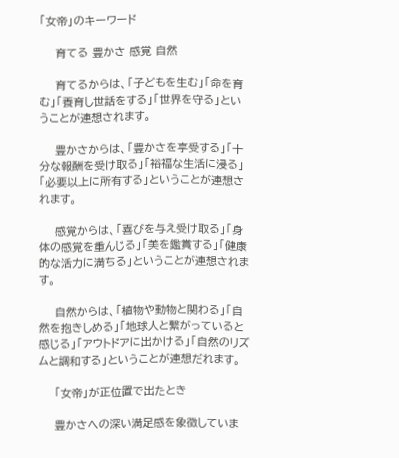「女帝」のキーワード

    育てる 豊かさ 感覚 自然

    育てるからは、「子どもを生む」「命を育む」「養育し世話をする」「世界を守る」ということが連想されます。

    豊かさからは、「豊かさを享受する」「十分な報酬を受け取る」「裕福な生活に浸る」「必要以上に所有する」ということが連想されます。

    感覚からは、「喜びを与え受け取る」「身体の感覚を重んじる」「美を鑑賞する」「健康的な活力に満ちる」ということが連想されます。

    自然からは、「植物や動物と関わる」「自然を抱きしめる」「地球人と繋がっていると感じる」「アウトドアに出かける」「自然のリズムと調和する」ということが連想だれます。

    「女帝」が正位置で出たとき

    豊かさへの深い満足感を象徴していま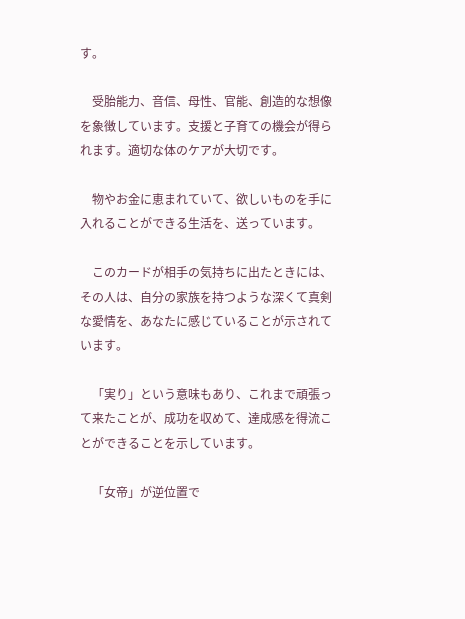す。

    受胎能力、音信、母性、官能、創造的な想像を象徴しています。支援と子育ての機会が得られます。適切な体のケアが大切です。

    物やお金に恵まれていて、欲しいものを手に入れることができる生活を、送っています。

    このカードが相手の気持ちに出たときには、その人は、自分の家族を持つような深くて真剣な愛情を、あなたに感じていることが示されています。

    「実り」という意味もあり、これまで頑張って来たことが、成功を収めて、達成感を得流ことができることを示しています。

    「女帝」が逆位置で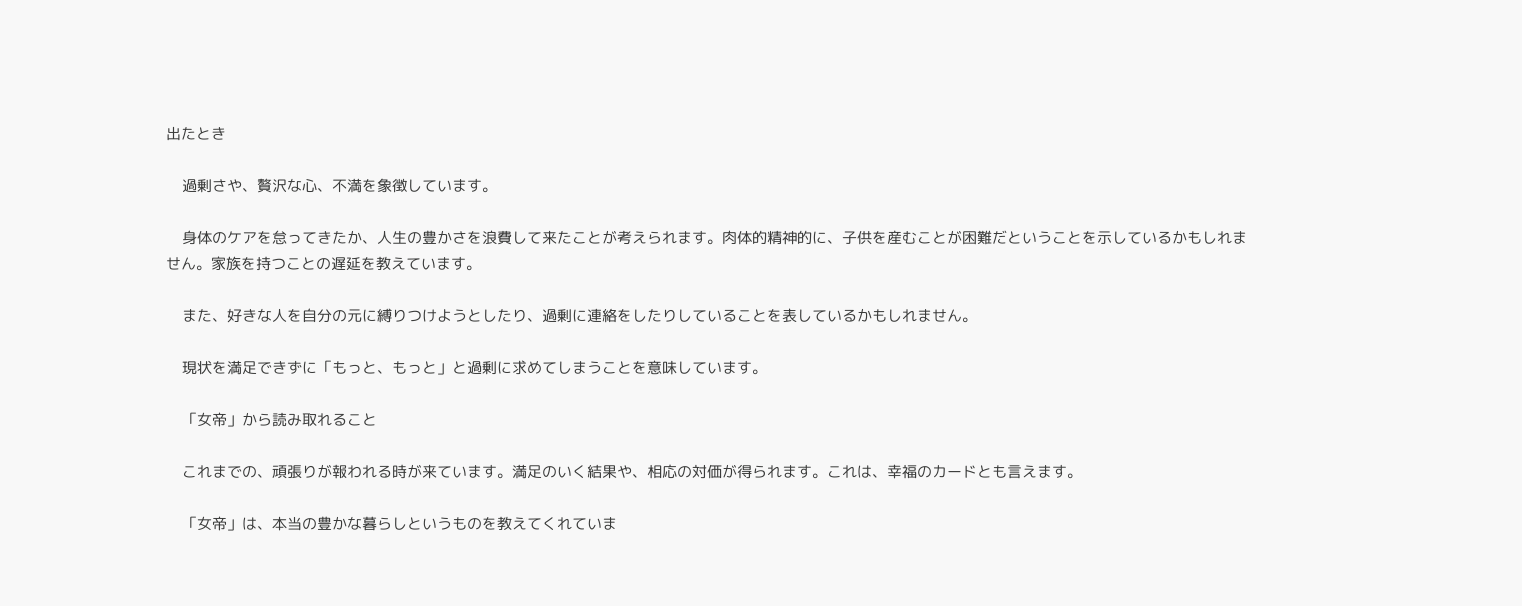出たとき

    過剰さや、贅沢な心、不満を象徴しています。

    身体のケアを怠ってきたか、人生の豊かさを浪費して来たことが考えられます。肉体的精神的に、子供を産むことが困難だということを示しているかもしれません。家族を持つことの遅延を教えています。

    また、好きな人を自分の元に縛りつけようとしたり、過剰に連絡をしたりしていることを表しているかもしれません。

    現状を満足できずに「もっと、もっと」と過剰に求めてしまうことを意味しています。

    「女帝」から読み取れること

    これまでの、頑張りが報われる時が来ています。満足のいく結果や、相応の対価が得られます。これは、幸福のカードとも言えます。

    「女帝」は、本当の豊かな暮らしというものを教えてくれていま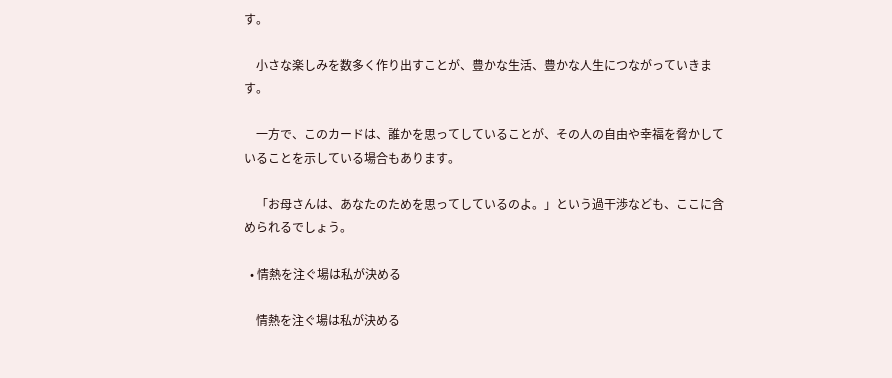す。

    小さな楽しみを数多く作り出すことが、豊かな生活、豊かな人生につながっていきます。

    一方で、このカードは、誰かを思ってしていることが、その人の自由や幸福を脅かしていることを示している場合もあります。

    「お母さんは、あなたのためを思ってしているのよ。」という過干渉なども、ここに含められるでしょう。

  • 情熱を注ぐ場は私が決める

    情熱を注ぐ場は私が決める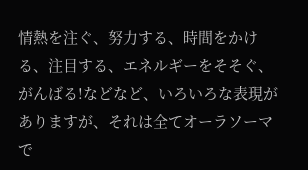情熱を注ぐ、努力する、時間をかける、注目する、エネルギーをそそぐ、がんばる!などなど、いろいろな表現がありますが、それは全てオーラソーマで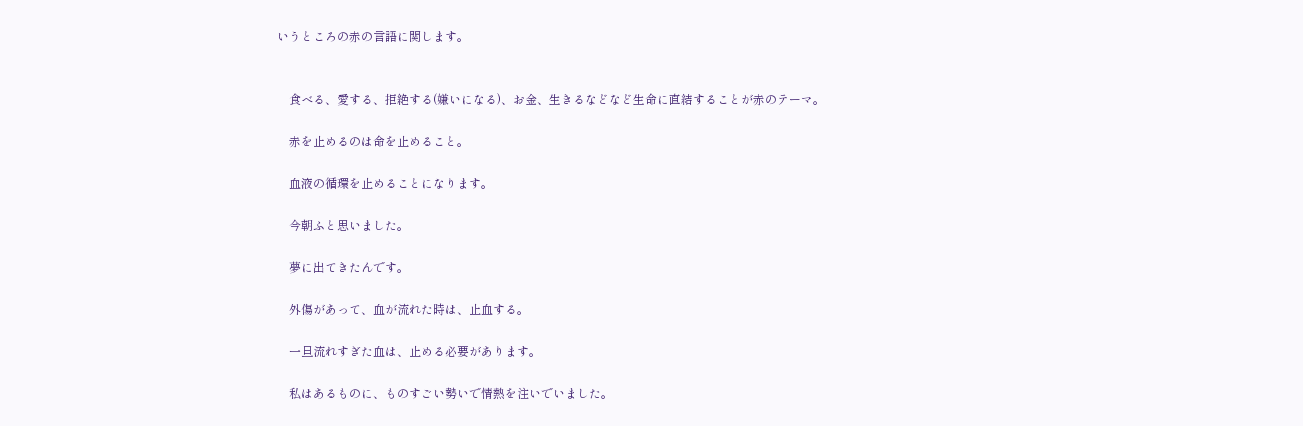いうところの赤の言語に関します。


    食べる、愛する、拒絶する(嫌いになる)、お金、生きるなどなど生命に直結することが赤のテーマ。

    赤を止めるのは命を止めること。

    血液の循環を止めることになります。

    今朝ふと思いました。

    夢に出てきたんです。

    外傷があって、血が流れた時は、止血する。

    一旦流れすぎた血は、止める必要があります。

    私はあるものに、ものすごい勢いで情熱を注いでいました。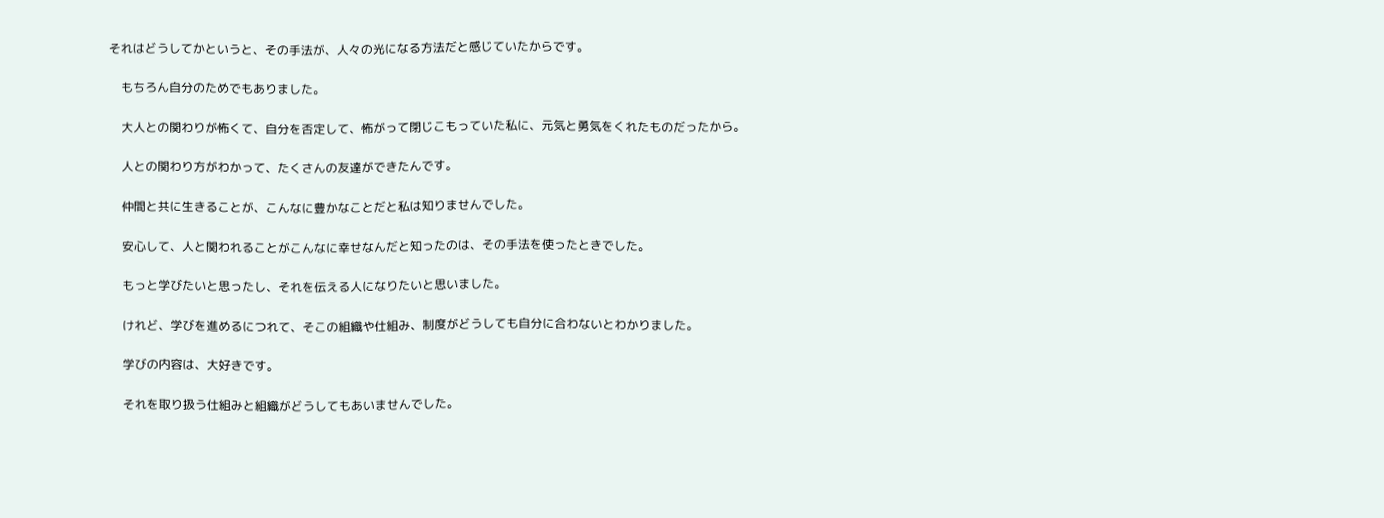それはどうしてかというと、その手法が、人々の光になる方法だと感じていたからです。

    もちろん自分のためでもありました。

    大人との関わりが怖くて、自分を否定して、怖がって閉じこもっていた私に、元気と勇気をくれたものだったから。

    人との関わり方がわかって、たくさんの友達ができたんです。

    仲間と共に生きることが、こんなに豊かなことだと私は知りませんでした。

    安心して、人と関われることがこんなに幸せなんだと知ったのは、その手法を使ったときでした。

    もっと学びたいと思ったし、それを伝える人になりたいと思いました。

    けれど、学びを進めるにつれて、そこの組織や仕組み、制度がどうしても自分に合わないとわかりました。

    学びの内容は、大好きです。

    それを取り扱う仕組みと組織がどうしてもあいませんでした。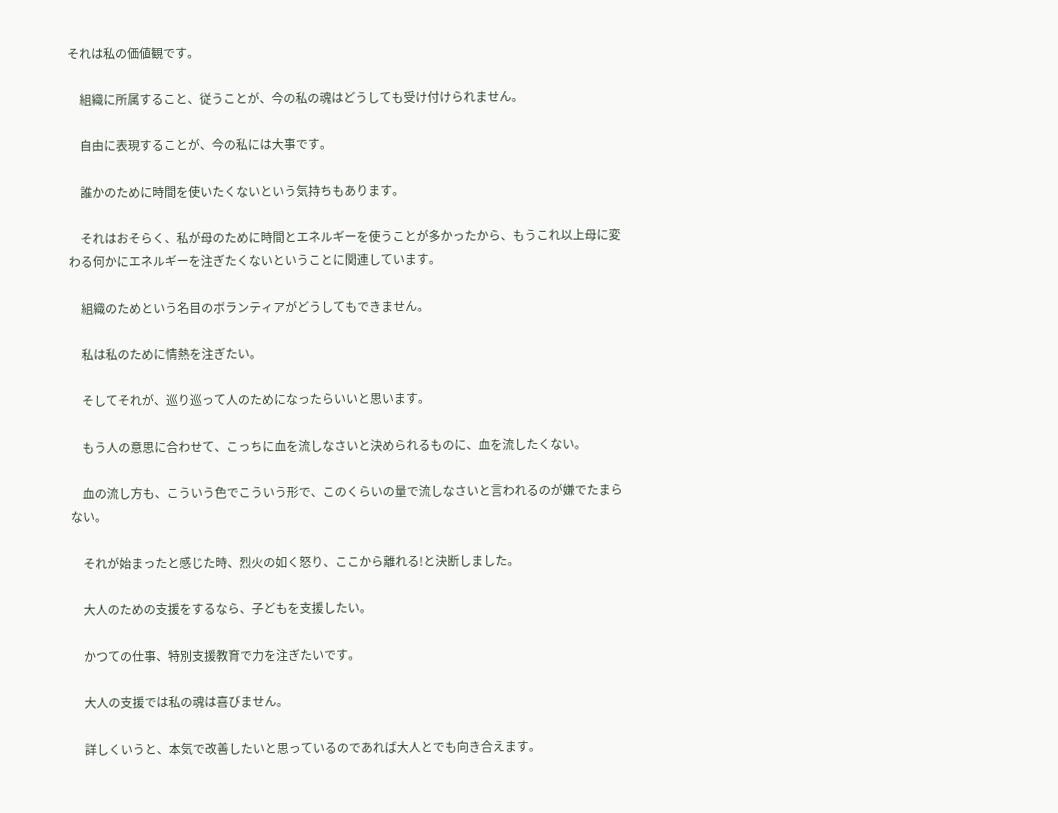それは私の価値観です。

    組織に所属すること、従うことが、今の私の魂はどうしても受け付けられません。

    自由に表現することが、今の私には大事です。

    誰かのために時間を使いたくないという気持ちもあります。

    それはおそらく、私が母のために時間とエネルギーを使うことが多かったから、もうこれ以上母に変わる何かにエネルギーを注ぎたくないということに関連しています。

    組織のためという名目のボランティアがどうしてもできません。

    私は私のために情熱を注ぎたい。

    そしてそれが、巡り巡って人のためになったらいいと思います。

    もう人の意思に合わせて、こっちに血を流しなさいと決められるものに、血を流したくない。

    血の流し方も、こういう色でこういう形で、このくらいの量で流しなさいと言われるのが嫌でたまらない。

    それが始まったと感じた時、烈火の如く怒り、ここから離れる!と決断しました。

    大人のための支援をするなら、子どもを支援したい。

    かつての仕事、特別支援教育で力を注ぎたいです。

    大人の支援では私の魂は喜びません。

    詳しくいうと、本気で改善したいと思っているのであれば大人とでも向き合えます。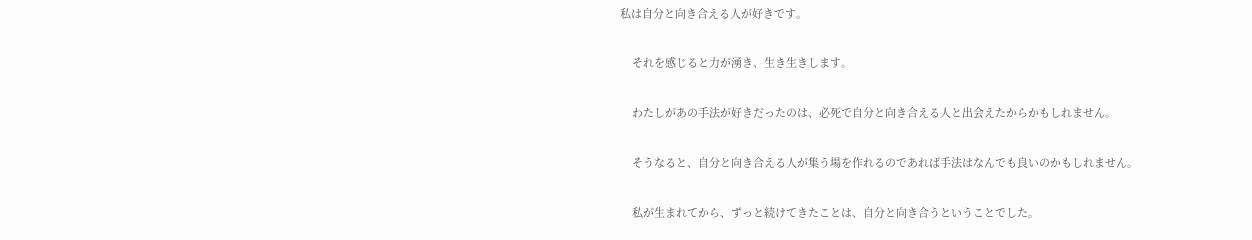私は自分と向き合える人が好きです。

    それを感じると力が湧き、生き生きします。

    わたしがあの手法が好きだったのは、必死で自分と向き合える人と出会えたからかもしれません。

    そうなると、自分と向き合える人が集う場を作れるのであれば手法はなんでも良いのかもしれません。

    私が生まれてから、ずっと続けてきたことは、自分と向き合うということでした。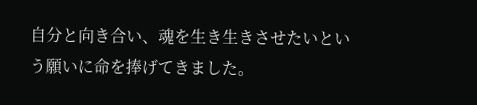自分と向き合い、魂を生き生きさせたいという願いに命を捧げてきました。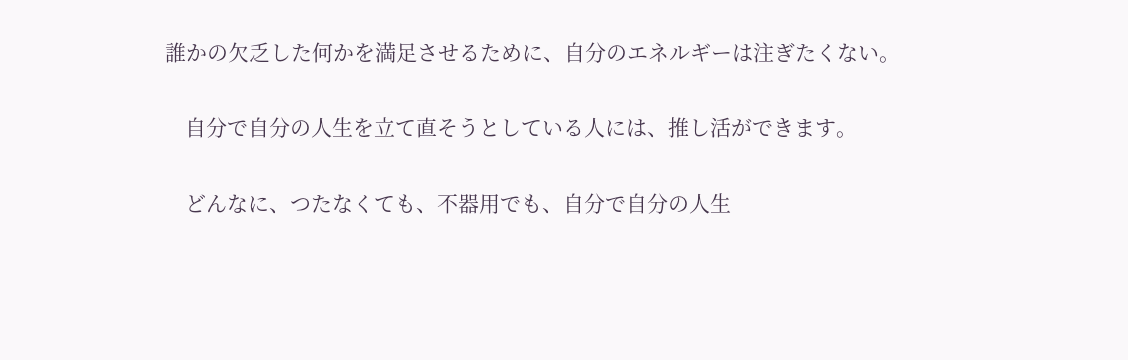誰かの欠乏した何かを満足させるために、自分のエネルギーは注ぎたくない。

    自分で自分の人生を立て直そうとしている人には、推し活ができます。

    どんなに、つたなくても、不器用でも、自分で自分の人生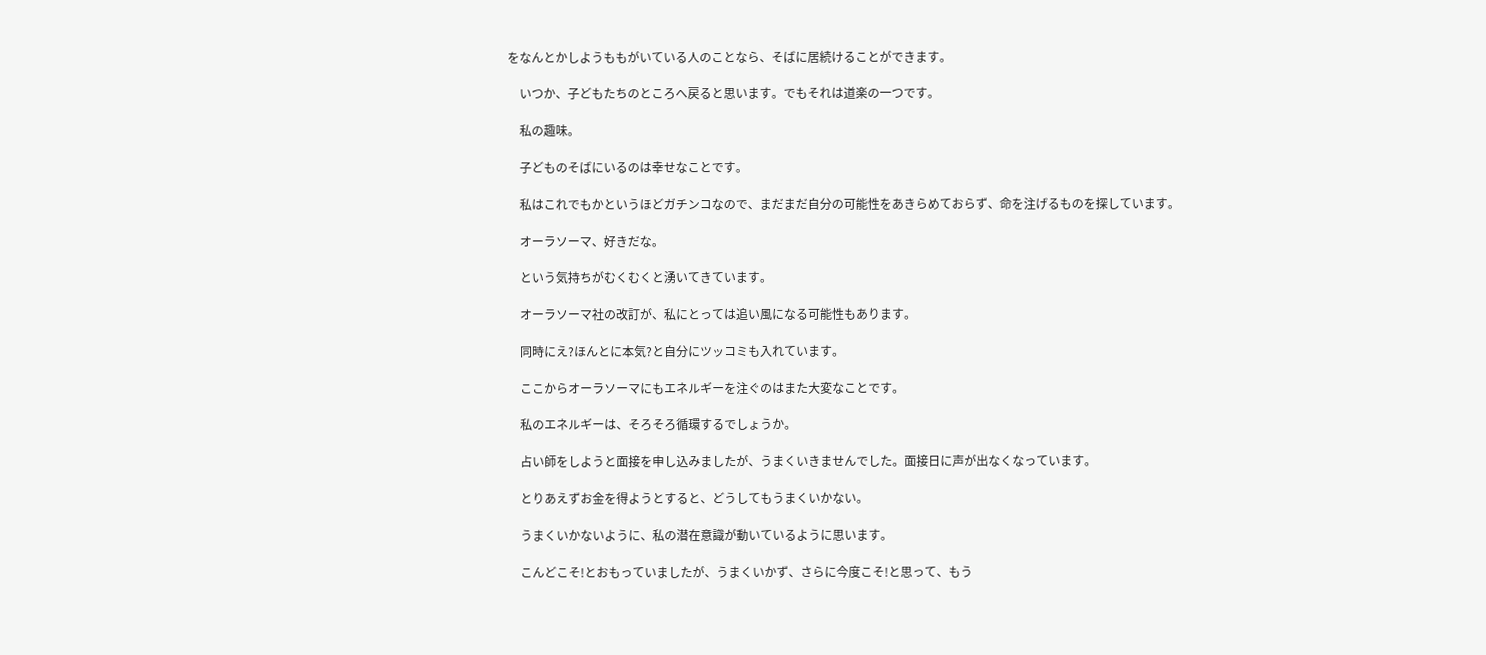をなんとかしようももがいている人のことなら、そばに居続けることができます。

    いつか、子どもたちのところへ戻ると思います。でもそれは道楽の一つです。

    私の趣味。

    子どものそばにいるのは幸せなことです。

    私はこれでもかというほどガチンコなので、まだまだ自分の可能性をあきらめておらず、命を注げるものを探しています。

    オーラソーマ、好きだな。

    という気持ちがむくむくと湧いてきています。

    オーラソーマ社の改訂が、私にとっては追い風になる可能性もあります。

    同時にえ?ほんとに本気?と自分にツッコミも入れています。

    ここからオーラソーマにもエネルギーを注ぐのはまた大変なことです。

    私のエネルギーは、そろそろ循環するでしょうか。

    占い師をしようと面接を申し込みましたが、うまくいきませんでした。面接日に声が出なくなっています。

    とりあえずお金を得ようとすると、どうしてもうまくいかない。

    うまくいかないように、私の潜在意識が動いているように思います。

    こんどこそ!とおもっていましたが、うまくいかず、さらに今度こそ!と思って、もう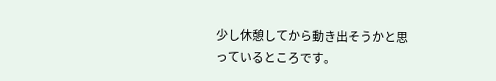少し休憩してから動き出そうかと思っているところです。